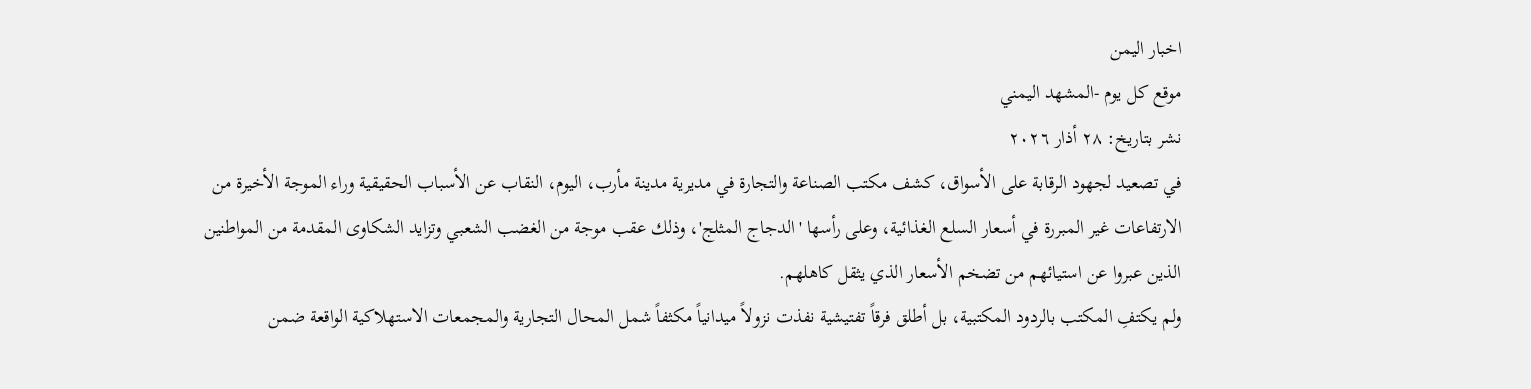اخبار اليمن
موقع كل يوم -المشهد اليمني
نشر بتاريخ: ٢٨ أذار ٢٠٢٦
في تصعيد لجهود الرقابة على الأسواق، كشف مكتب الصناعة والتجارة في مديرية مدينة مأرب، اليوم، النقاب عن الأسباب الحقيقية وراء الموجة الأخيرة من الارتفاعات غير المبررة في أسعار السلع الغذائية، وعلى رأسها 'الدجاج المثلج'، وذلك عقب موجة من الغضب الشعبي وتزايد الشكاوى المقدمة من المواطنين الذين عبروا عن استيائهم من تضخم الأسعار الذي يثقل كاهلهم.
ولم يكتفِ المكتب بالردود المكتبية، بل أطلق فرقاً تفتيشية نفذت نزولاً ميدانياً مكثفاً شمل المحال التجارية والمجمعات الاستهلاكية الواقعة ضمن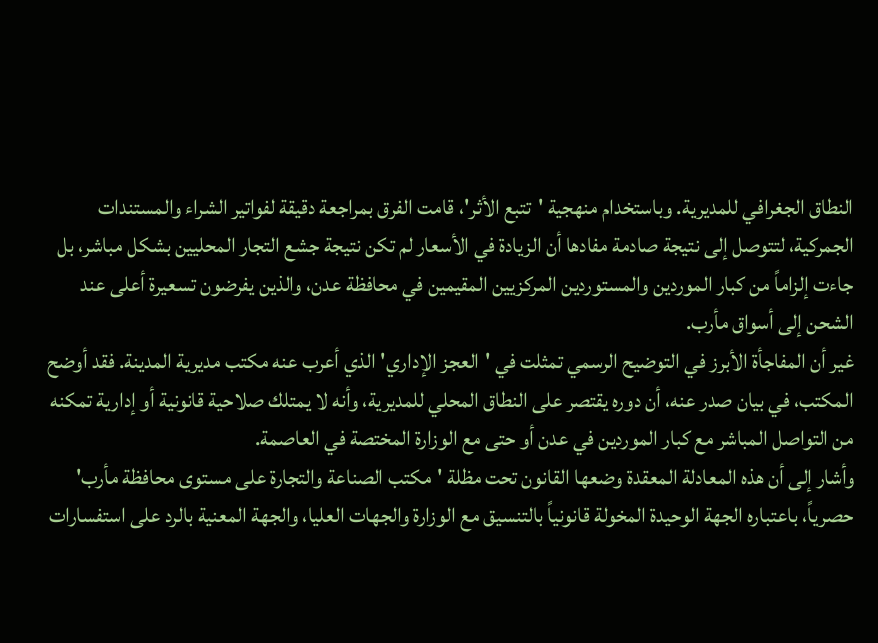النطاق الجغرافي للمديرية. وباستخدام منهجية 'تتبع الأثر'، قامت الفرق بمراجعة دقيقة لفواتير الشراء والمستندات الجمركية، لتتوصل إلى نتيجة صادمة مفادها أن الزيادة في الأسعار لم تكن نتيجة جشع التجار المحليين بشكل مباشر، بل جاءت إلزاماً من كبار الموردين والمستوردين المركزيين المقيمين في محافظة عدن، والذين يفرضون تسعيرة أعلى عند الشحن إلى أسواق مأرب.
غير أن المفاجأة الأبرز في التوضيح الرسمي تمثلت في 'العجز الإداري' الذي أعرب عنه مكتب مديرية المدينة. فقد أوضح المكتب، في بيان صدر عنه، أن دوره يقتصر على النطاق المحلي للمديرية، وأنه لا يمتلك صلاحية قانونية أو إدارية تمكنه من التواصل المباشر مع كبار الموردين في عدن أو حتى مع الوزارة المختصة في العاصمة.
وأشار إلى أن هذه المعادلة المعقدة وضعها القانون تحت مظلة 'مكتب الصناعة والتجارة على مستوى محافظة مأرب' حصرياً، باعتباره الجهة الوحيدة المخولة قانونياً بالتنسيق مع الوزارة والجهات العليا، والجهة المعنية بالرد على استفسارات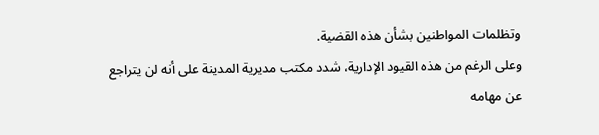وتظلمات المواطنين بشأن هذه القضية.
وعلى الرغم من هذه القيود الإدارية، شدد مكتب مديرية المدينة على أنه لن يتراجع عن مهامه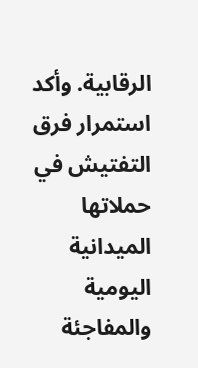الرقابية. وأكد استمرار فرق التفتيش في حملاتها الميدانية اليومية والمفاجئة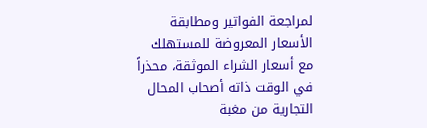لمراجعة الفواتير ومطابقة الأسعار المعروضة للمستهلك مع أسعار الشراء الموثقة، محذراً في الوقت ذاته أصحاب المحال التجارية من مغبة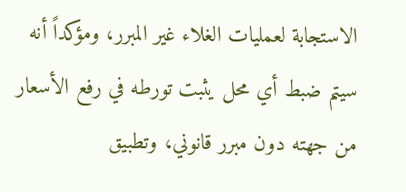الاستجابة لعمليات الغلاء غير المبرر، ومؤكداً أنه سيتم ضبط أي محل يثبت تورطه في رفع الأسعار من جهته دون مبرر قانوني، وتطبيق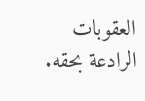العقوبات الرادعة بحقه.